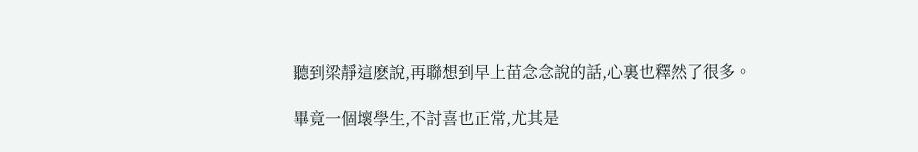聽到梁靜這麽說,再聯想到早上苗念念說的話,心裏也釋然了很多。

畢竟一個壞學生,不討喜也正常,尤其是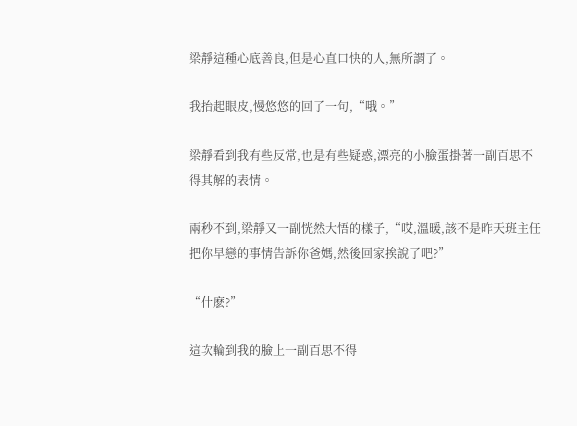梁靜這種心底善良,但是心直口快的人,無所謂了。

我抬起眼皮,慢悠悠的回了一句,“哦。”

梁靜看到我有些反常,也是有些疑惑,漂亮的小臉蛋掛著一副百思不得其解的表情。

兩秒不到,梁靜又一副恍然大悟的樣子,“哎,溫暖,該不是昨天班主任把你早戀的事情告訴你爸媽,然後回家挨說了吧?”

“什麽?”

這次輪到我的臉上一副百思不得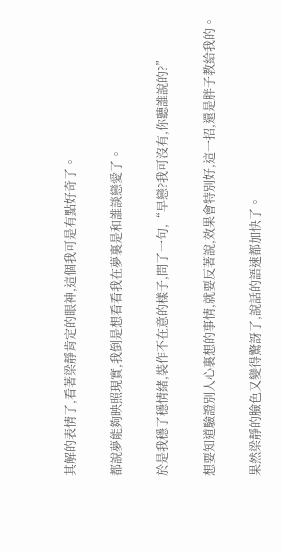其解的表情了,看著梁靜肯定的眼神,這個我可是有點好奇了。

都說夢能夠映照現實,我倒是想看看我在夢裏是和誰談戀愛了。

於是我穩了穩情緒,裝作不在意的樣子,問了一句,“早戀?我可沒有,你聽誰說的?”

想要知道驗證別人心裏想的事情,就要反著說,效果會特別好,這一招,還是胖子教給我的。

果然梁靜的臉色又變得驚訝了,說話的語速都加快了。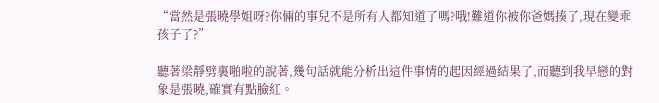“當然是張曉學姐呀?你倆的事兒不是所有人都知道了嗎?哦!難道你被你爸媽揍了,現在變乖孩子了?”

聽著梁靜劈裏啪啦的說著,幾句話就能分析出這件事情的起因經過結果了,而聽到我早戀的對象是張曉,確實有點臉紅。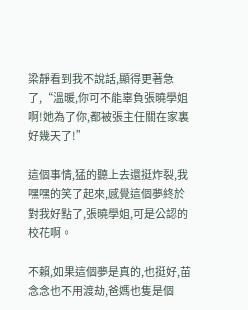梁靜看到我不說話,顯得更著急了,“溫暖,你可不能辜負張曉學姐啊!她為了你,都被張主任關在家裏好幾天了!”

這個事情,猛的聽上去還挺炸裂,我嘿嘿的笑了起來,感覺這個夢終於對我好點了,張曉學姐,可是公認的校花啊。

不賴,如果這個夢是真的,也挺好,苗念念也不用渡劫,爸媽也隻是個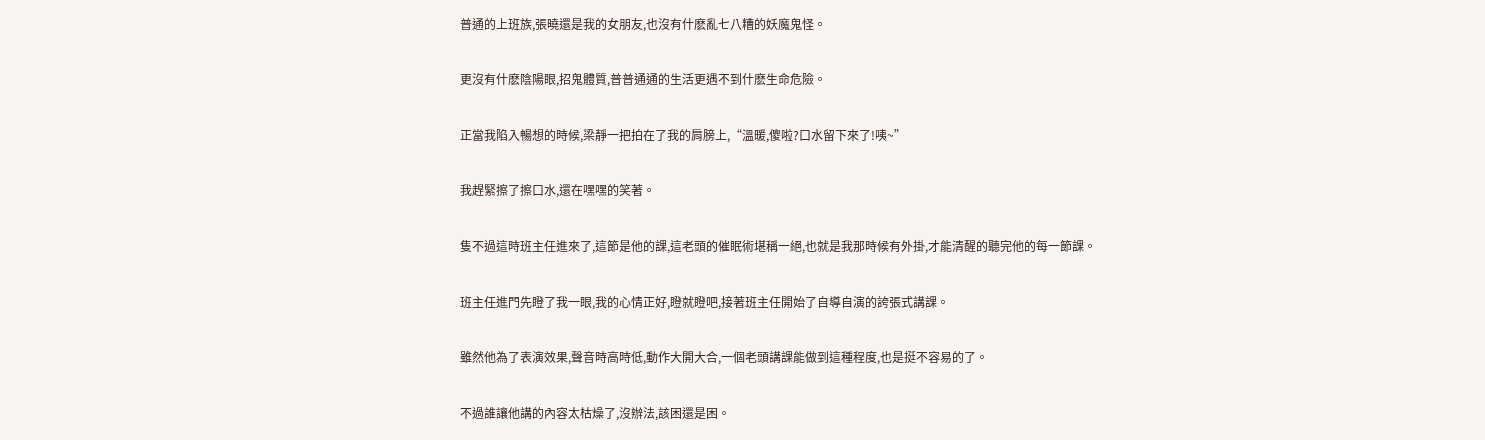普通的上班族,張曉還是我的女朋友,也沒有什麽亂七八糟的妖魔鬼怪。

更沒有什麽陰陽眼,招鬼體質,普普通通的生活更遇不到什麽生命危險。

正當我陷入暢想的時候,梁靜一把拍在了我的肩膀上,“溫暖,傻啦?口水留下來了!咦~”

我趕緊擦了擦口水,還在嘿嘿的笑著。

隻不過這時班主任進來了,這節是他的課,這老頭的催眠術堪稱一絕,也就是我那時候有外掛,才能清醒的聽完他的每一節課。

班主任進門先瞪了我一眼,我的心情正好,瞪就瞪吧,接著班主任開始了自導自演的誇張式講課。

雖然他為了表演效果,聲音時高時低,動作大開大合,一個老頭講課能做到這種程度,也是挺不容易的了。

不過誰讓他講的內容太枯燥了,沒辦法,該困還是困。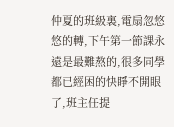仲夏的班級裏,電扇忽悠悠的轉,下午第一節課永遠是最難熬的,很多同學都已經困的快睜不開眼了,班主任提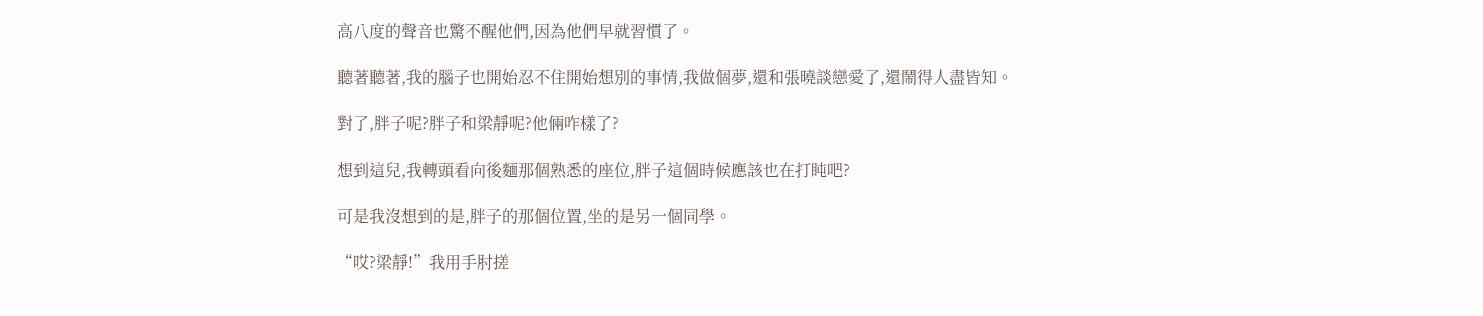高八度的聲音也驚不醒他們,因為他們早就習慣了。

聽著聽著,我的腦子也開始忍不住開始想別的事情,我做個夢,還和張曉談戀愛了,還鬧得人盡皆知。

對了,胖子呢?胖子和梁靜呢?他倆咋樣了?

想到這兒,我轉頭看向後麵那個熟悉的座位,胖子這個時候應該也在打盹吧?

可是我沒想到的是,胖子的那個位置,坐的是另一個同學。

“哎?梁靜!”我用手肘搓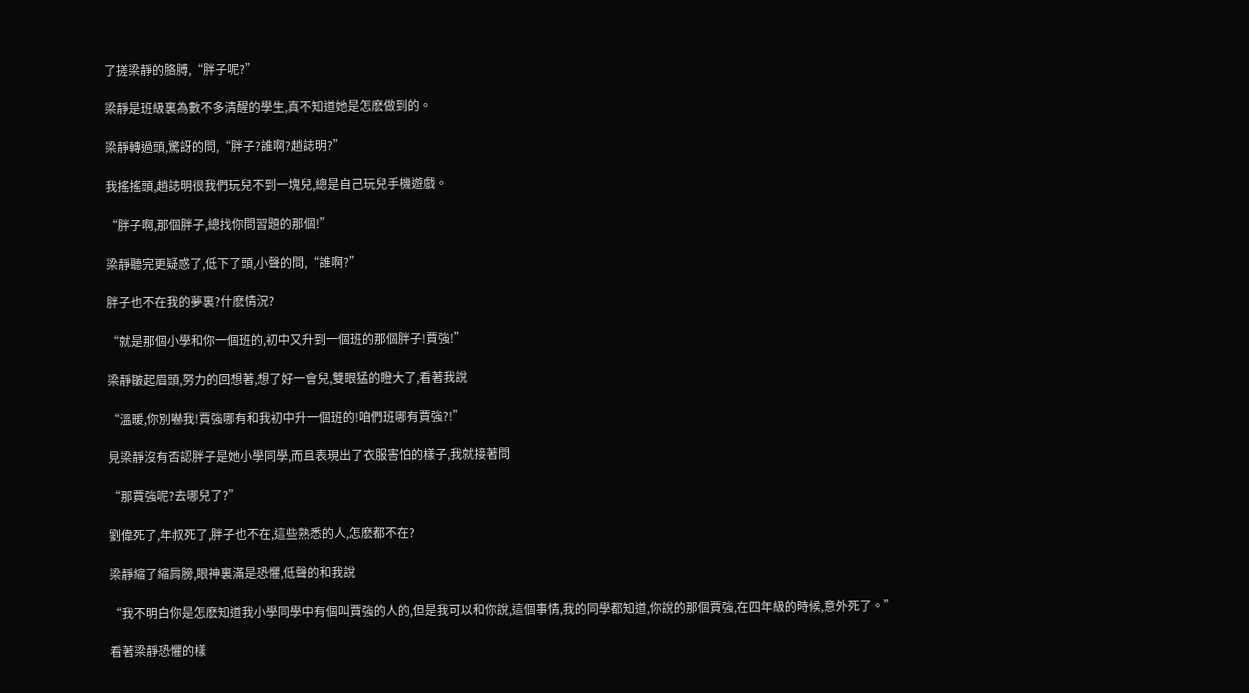了搓梁靜的胳膊,“胖子呢?”

梁靜是班級裏為數不多清醒的學生,真不知道她是怎麽做到的。

梁靜轉過頭,驚訝的問,“胖子?誰啊?趙誌明?”

我搖搖頭,趙誌明很我們玩兒不到一塊兒,總是自己玩兒手機遊戲。

“胖子啊,那個胖子,總找你問習題的那個!”

梁靜聽完更疑惑了,低下了頭,小聲的問,“誰啊?”

胖子也不在我的夢裏?什麽情況?

“就是那個小學和你一個班的,初中又升到一個班的那個胖子!賈強!”

梁靜皺起眉頭,努力的回想著,想了好一會兒,雙眼猛的瞪大了,看著我說

“溫暖,你別嚇我!賈強哪有和我初中升一個班的!咱們班哪有賈強?!”

見梁靜沒有否認胖子是她小學同學,而且表現出了衣服害怕的樣子,我就接著問

“那賈強呢?去哪兒了?”

劉偉死了,年叔死了,胖子也不在,這些熟悉的人,怎麽都不在?

梁靜縮了縮肩膀,眼神裏滿是恐懼,低聲的和我說

“我不明白你是怎麽知道我小學同學中有個叫賈強的人的,但是我可以和你說,這個事情,我的同學都知道,你說的那個賈強,在四年級的時候,意外死了。”

看著梁靜恐懼的樣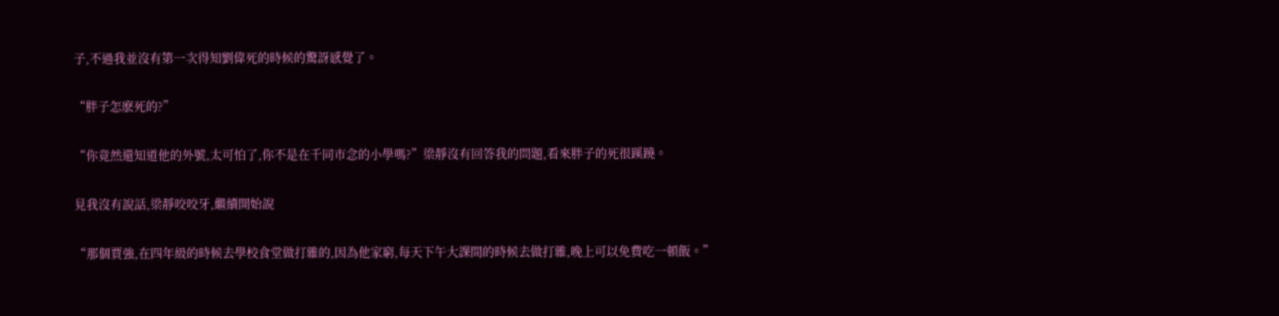子,不過我並沒有第一次得知劉偉死的時候的驚訝感覺了。

“胖子怎麽死的?”

“你竟然還知道他的外號,太可怕了,你不是在千同市念的小學嗎?”梁靜沒有回答我的問題,看來胖子的死很蹊蹺。

見我沒有說話,梁靜咬咬牙,繼續開始說

“那個賈強,在四年級的時候去學校食堂做打雜的,因為他家窮,每天下午大課間的時候去做打雜,晚上可以免費吃一頓飯。”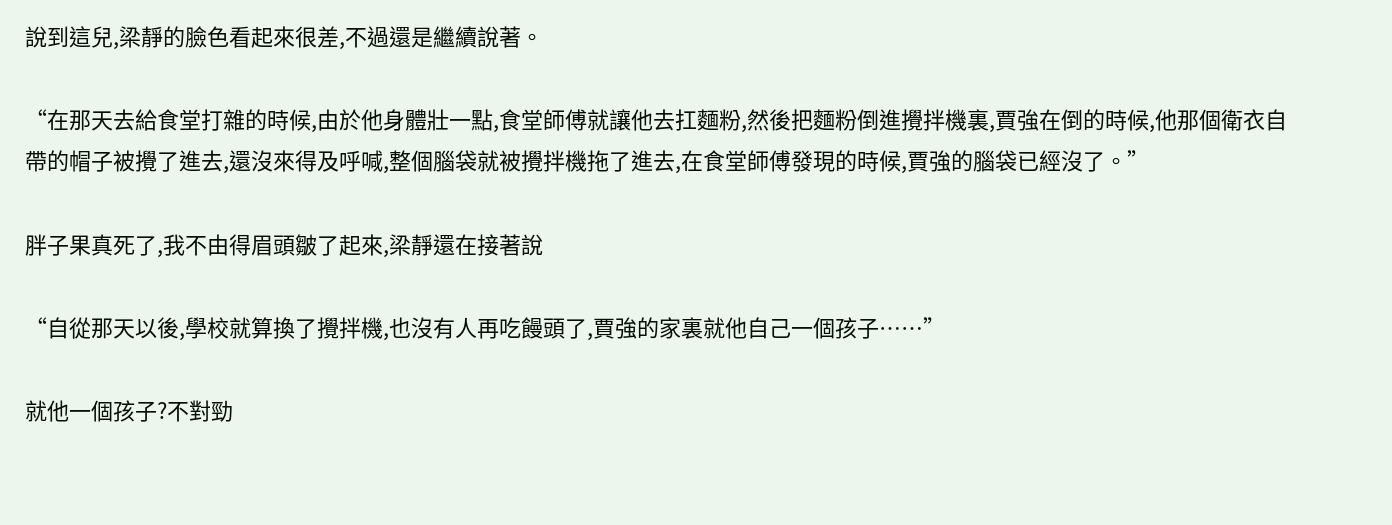說到這兒,梁靜的臉色看起來很差,不過還是繼續說著。

“在那天去給食堂打雜的時候,由於他身體壯一點,食堂師傅就讓他去扛麵粉,然後把麵粉倒進攪拌機裏,賈強在倒的時候,他那個衛衣自帶的帽子被攪了進去,還沒來得及呼喊,整個腦袋就被攪拌機拖了進去,在食堂師傅發現的時候,賈強的腦袋已經沒了。”

胖子果真死了,我不由得眉頭皺了起來,梁靜還在接著說

“自從那天以後,學校就算換了攪拌機,也沒有人再吃饅頭了,賈強的家裏就他自己一個孩子……”

就他一個孩子?不對勁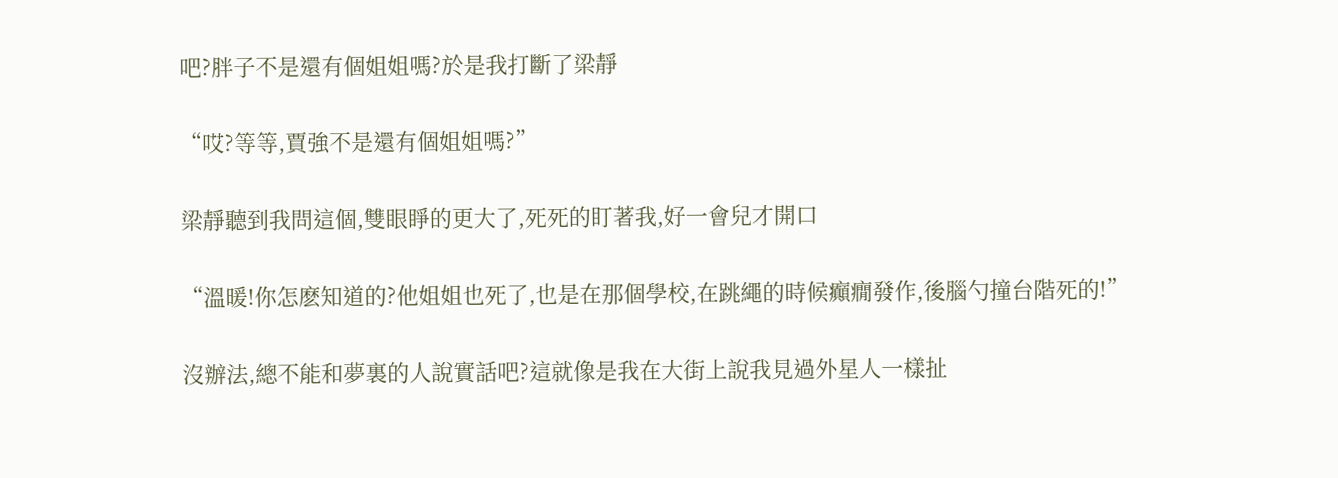吧?胖子不是還有個姐姐嗎?於是我打斷了梁靜

“哎?等等,賈強不是還有個姐姐嗎?”

梁靜聽到我問這個,雙眼睜的更大了,死死的盯著我,好一會兒才開口

“溫暖!你怎麽知道的?他姐姐也死了,也是在那個學校,在跳繩的時候癲癇發作,後腦勺撞台階死的!”

沒辦法,總不能和夢裏的人說實話吧?這就像是我在大街上說我見過外星人一樣扯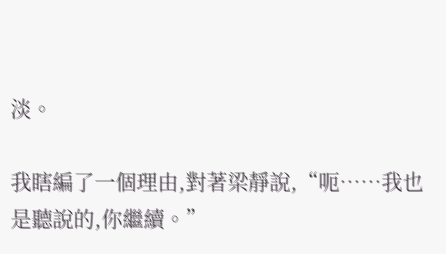淡。

我瞎編了一個理由,對著梁靜說,“呃……我也是聽說的,你繼續。”